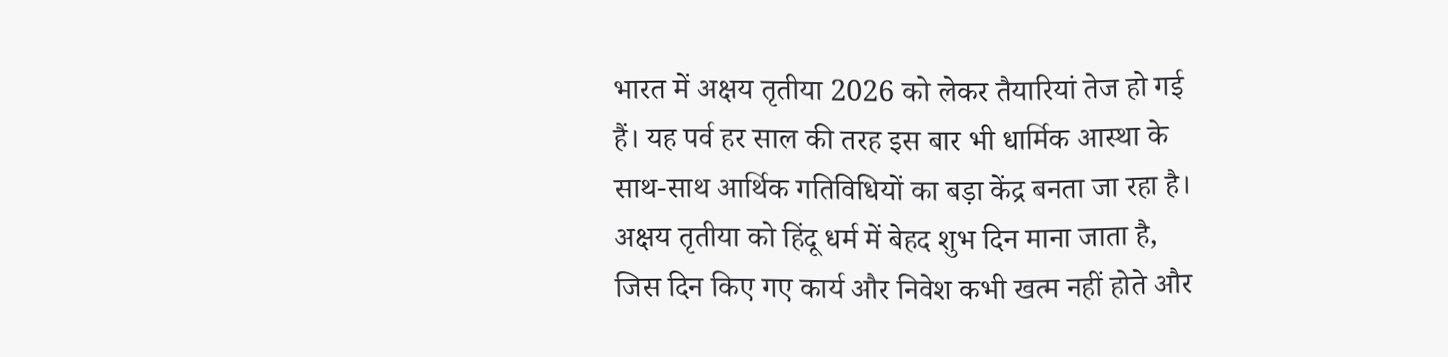भारत में अक्षय तृतीया 2026 को लेकर तैयारियां तेज हो गई हैं। यह पर्व हर साल की तरह इस बार भी धार्मिक आस्था के साथ-साथ आर्थिक गतिविधियों का बड़ा केंद्र बनता जा रहा है। अक्षय तृतीया को हिंदू धर्म में बेहद शुभ दिन माना जाता है, जिस दिन किए गए कार्य और निवेश कभी खत्म नहीं होते और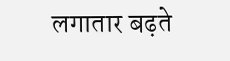लगातार बढ़ते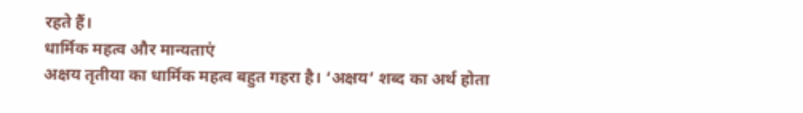रहते हैं।
धार्मिक महत्व और मान्यताएं
अक्षय तृतीया का धार्मिक महत्व बहुत गहरा है। ‘अक्षय’ शब्द का अर्थ होता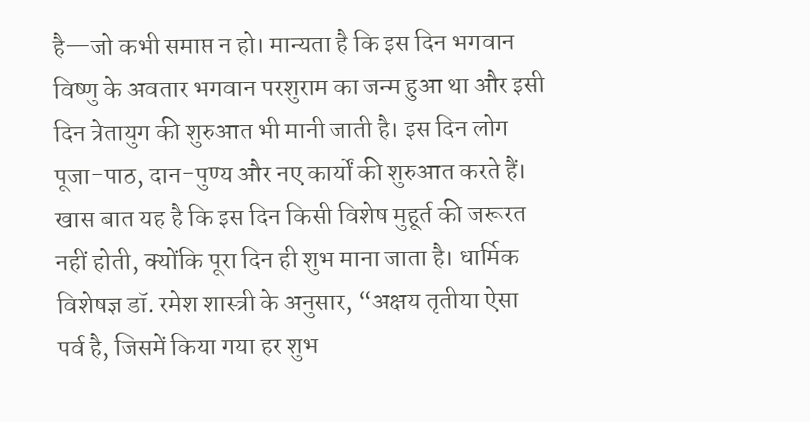है—जो कभी समाप्त न हो। मान्यता है कि इस दिन भगवान विष्णु के अवतार भगवान परशुराम का जन्म हुआ था और इसी दिन त्रेतायुग की शुरुआत भी मानी जाती है। इस दिन लोग पूजा-पाठ, दान-पुण्य और नए कार्यों की शुरुआत करते हैं। खास बात यह है कि इस दिन किसी विशेष मुहूर्त की जरूरत नहीं होती, क्योंकि पूरा दिन ही शुभ माना जाता है। धार्मिक विशेषज्ञ डॉ. रमेश शास्त्री के अनुसार, “अक्षय तृतीया ऐसा पर्व है, जिसमें किया गया हर शुभ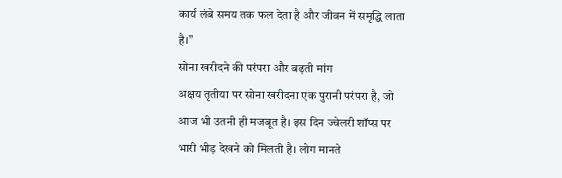कार्य लंबे समय तक फल देता है और जीवन में समृद्धि लाता है।”
सोना खरीदने की परंपरा और बढ़ती मांग
अक्षय तृतीया पर सोना खरीदना एक पुरानी परंपरा है, जो आज भी उतनी ही मजबूत है। इस दिन ज्वेलरी शॉप्स पर भारी भीड़ देखने को मिलती है। लोग मानते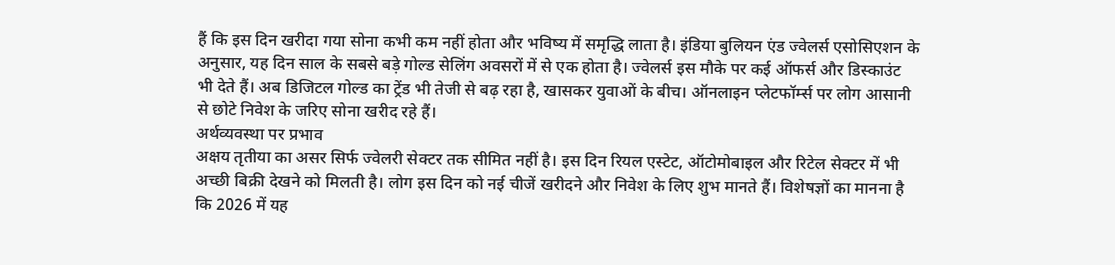हैं कि इस दिन खरीदा गया सोना कभी कम नहीं होता और भविष्य में समृद्धि लाता है। इंडिया बुलियन एंड ज्वेलर्स एसोसिएशन के अनुसार, यह दिन साल के सबसे बड़े गोल्ड सेलिंग अवसरों में से एक होता है। ज्वेलर्स इस मौके पर कई ऑफर्स और डिस्काउंट भी देते हैं। अब डिजिटल गोल्ड का ट्रेंड भी तेजी से बढ़ रहा है, खासकर युवाओं के बीच। ऑनलाइन प्लेटफॉर्म्स पर लोग आसानी से छोटे निवेश के जरिए सोना खरीद रहे हैं।
अर्थव्यवस्था पर प्रभाव
अक्षय तृतीया का असर सिर्फ ज्वेलरी सेक्टर तक सीमित नहीं है। इस दिन रियल एस्टेट, ऑटोमोबाइल और रिटेल सेक्टर में भी अच्छी बिक्री देखने को मिलती है। लोग इस दिन को नई चीजें खरीदने और निवेश के लिए शुभ मानते हैं। विशेषज्ञों का मानना है कि 2026 में यह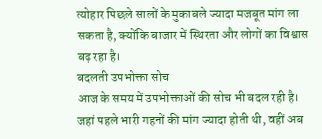त्योहार पिछले सालों के मुकाबले ज्यादा मजबूत मांग ला सकता है, क्योंकि बाजार में स्थिरता और लोगों का विश्वास बढ़ रहा है।
बदलती उपभोक्ता सोच
आज के समय में उपभोक्ताओं की सोच भी बदल रही है। जहां पहले भारी गहनों की मांग ज्यादा होती थी, वहीं अब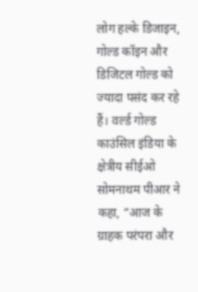लोग हल्के डिजाइन, गोल्ड कॉइन और डिजिटल गोल्ड को ज्यादा पसंद कर रहे हैं। वर्ल्ड गोल्ड काउंसिल इंडिया के क्षेत्रीय सीईओ सोमनाथम पीआर ने कहा, “आज के ग्राहक परंपरा और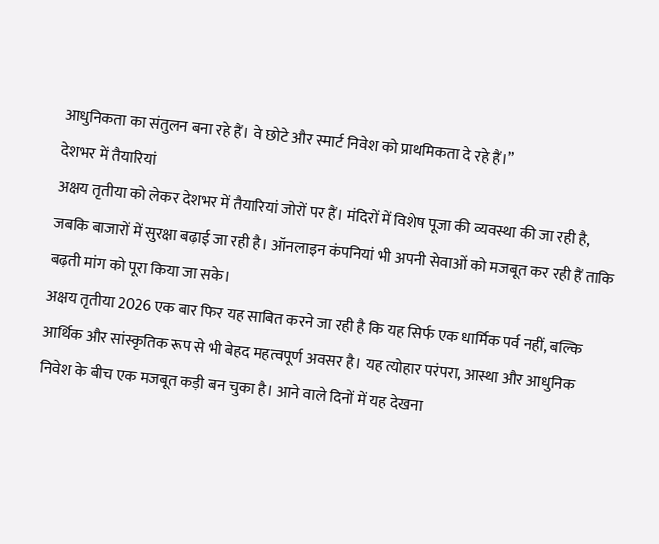आधुनिकता का संतुलन बना रहे हैं। वे छोटे और स्मार्ट निवेश को प्राथमिकता दे रहे हैं।”
देशभर में तैयारियां
अक्षय तृतीया को लेकर देशभर में तैयारियां जोरों पर हैं। मंदिरों में विशेष पूजा की व्यवस्था की जा रही है, जबकि बाजारों में सुरक्षा बढ़ाई जा रही है। ऑनलाइन कंपनियां भी अपनी सेवाओं को मजबूत कर रही हैं ताकि बढ़ती मांग को पूरा किया जा सके।
अक्षय तृतीया 2026 एक बार फिर यह साबित करने जा रही है कि यह सिर्फ एक धार्मिक पर्व नहीं, बल्कि आर्थिक और सांस्कृतिक रूप से भी बेहद महत्वपूर्ण अवसर है। यह त्योहार परंपरा, आस्था और आधुनिक निवेश के बीच एक मजबूत कड़ी बन चुका है। आने वाले दिनों में यह देखना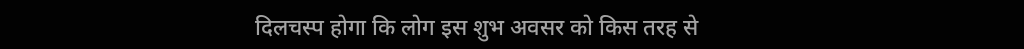दिलचस्प होगा कि लोग इस शुभ अवसर को किस तरह से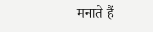मनाते हैं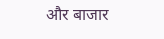और बाजार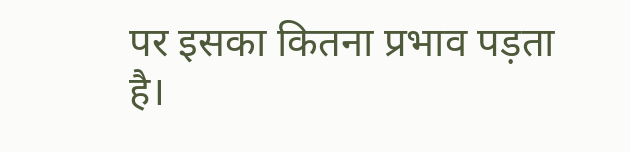पर इसका कितना प्रभाव पड़ता है।